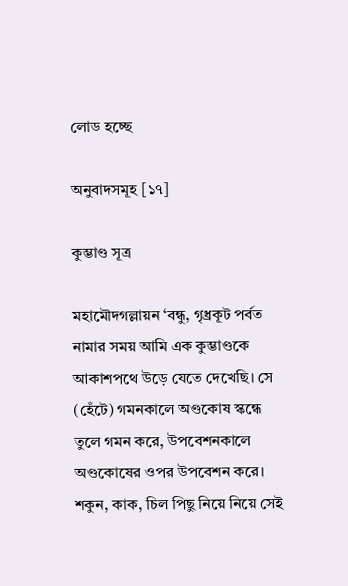লোড হচ্ছে

অনুবাদসমূহ [১৭]

কুম্ভাণ্ড সূত্র

মহামৌদগল্লায়ন ‘বন্ধু, গৃধ্রকূট পর্বত নামার সময় আমি এক কুম্ভাণ্ডকে আকাশপথে উড়ে যেতে দেখেছি। সে (হেঁটে) গমনকালে অণ্ডকোষ স্কন্ধে তুলে গমন করে, উপবেশনকালে অণ্ডকোষের ওপর উপবেশন করে। শকুন, কাক, চিল পিছু নিয়ে নিয়ে সেই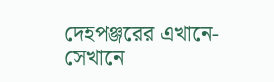দেহপঞ্জরের এখানে-সেখানে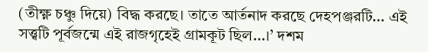(তীক্ষ্ণ চঞ্চু দিয়ে) বিদ্ধ করছে। তাতে আর্তনাদ করছে দেহপঞ্জরটি… এই সত্ত্বটি পূর্বজন্মে এই রাজগৃহেই গ্রামকূট ছিল…।’ দশম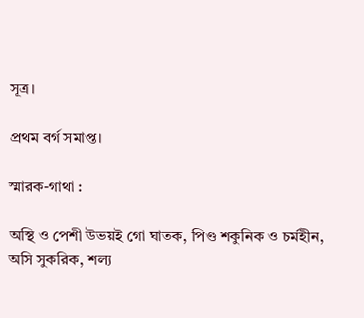সূত্র।

প্রথম বর্গ সমাপ্ত।

স্মারক-গাথা :

অস্থি ও পেশী উভয়ই গো ঘাতক, পিণ্ড শকুনিক ও চর্মহীন,
অসি সুকরিক, শল্য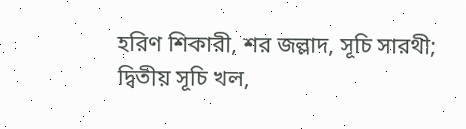হরিণ শিকারী, শর জল্লাদ, সূচি সারথী;
দ্বিতীয় সূচি খল,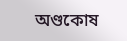অণ্ডকোষ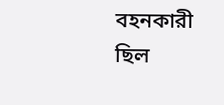বহনকারী ছিল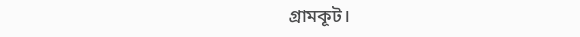গ্রামকূট।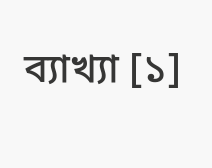ব্যাখ্যা [১]